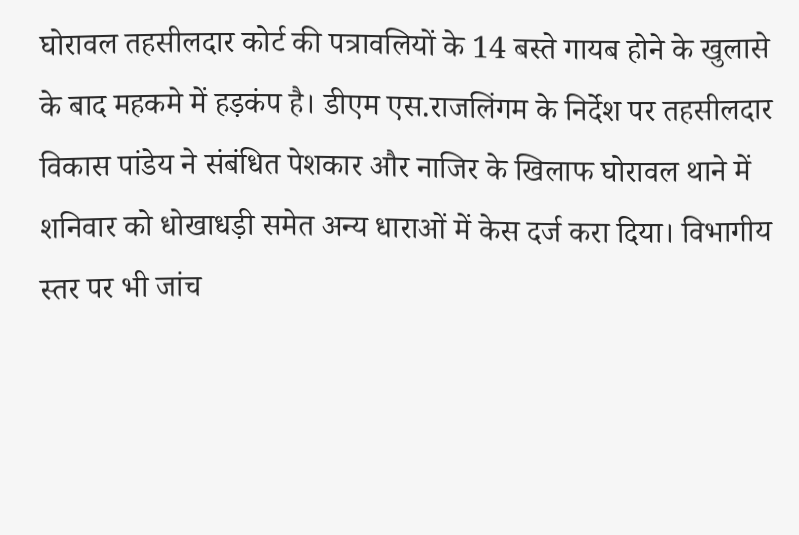घोरावल तहसीलदार कोर्ट की पत्रावलियों के 14 बस्ते गायब होने के खुलासे के बाद महकमे में हड़कंप है। डीएम एस.राजलिंगम के निर्देश पर तहसीलदार विकास पांडेय ने संबंधित पेशकार और नाजिर के खिलाफ घोरावल थाने में शनिवार को धोखाधड़ी समेत अन्य धाराओं में केस दर्ज करा दिया। विभागीय स्तर पर भी जांच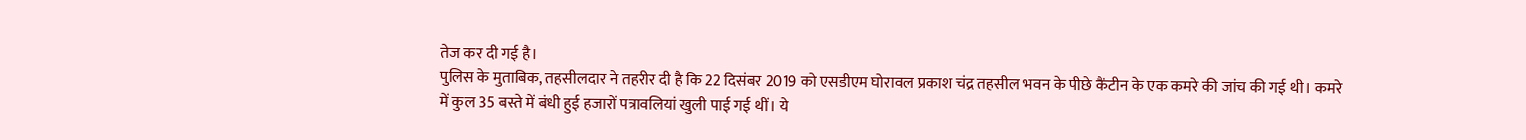तेज कर दी गई है।
पुलिस के मुताबिक, तहसीलदार ने तहरीर दी है कि 22 दिसंबर 2019 को एसडीएम घोरावल प्रकाश चंद्र तहसील भवन के पीछे कैंटीन के एक कमरे की जांच की गई थी। कमरे में कुल 35 बस्ते में बंधी हुई हजारों पत्रावलियां खुली पाई गई थीं। ये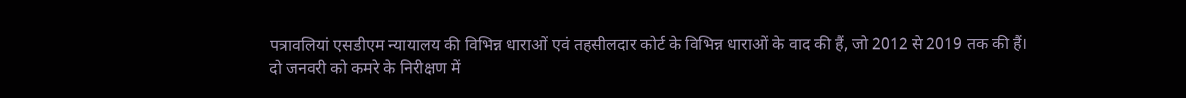पत्रावलियां एसडीएम न्यायालय की विभिन्न धाराओं एवं तहसीलदार कोर्ट के विभिन्न धाराओं के वाद की हैं, जो 2012 से 2019 तक की हैं।
दो जनवरी को कमरे के निरीक्षण में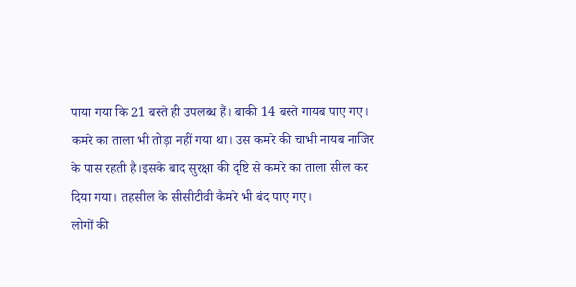पाया गया कि 21 बस्ते ही उपलब्ध हैं। बाकी 14 बस्ते गायब पाए गए। कमरे का ताला भी तोड़ा नहीं गया था। उस कमरे की चाभी नायब नाजिर के पास रहती है।इसके बाद सुरक्षा की दृष्टि से कमरे का ताला सील कर दिया गया। तहसील के सीसीटीवी कैमरे भी बंद पाए गए।
लोगों की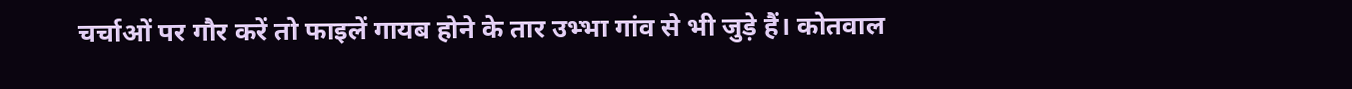चर्चाओं पर गौर करें तो फाइलें गायब होने के तार उभ्भा गांव से भी जुड़े हैं। कोतवाल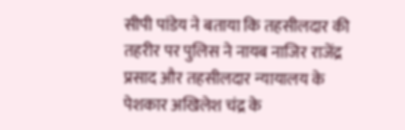सीपी पांडेय ने बताया कि तहसीलदार की तहरीर पर पुलिस ने नायब नाजिर राजेंद्र प्रसाद और तहसीलदार न्यायालय के पेशकार अखिलेश चंद्र के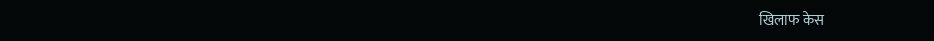खिलाफ केस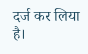दर्ज कर लिया है।